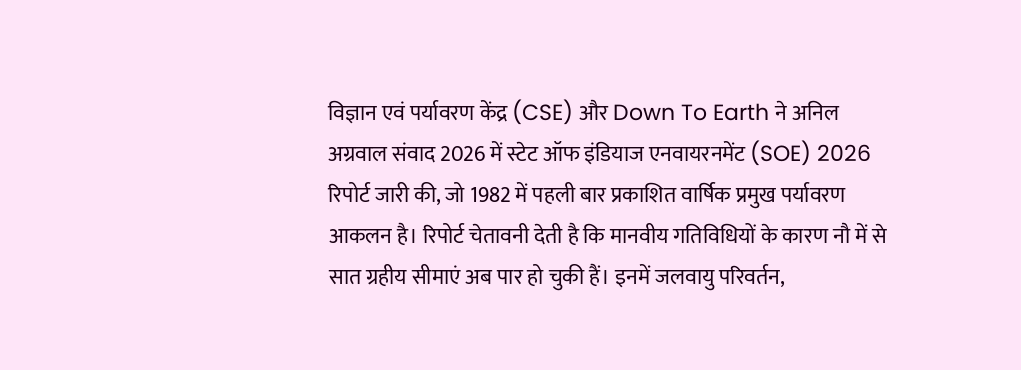विज्ञान एवं पर्यावरण केंद्र (CSE) और Down To Earth ने अनिल अग्रवाल संवाद 2026 में स्टेट ऑफ इंडियाज एनवायरनमेंट (SOE) 2026 रिपोर्ट जारी की, जो 1982 में पहली बार प्रकाशित वार्षिक प्रमुख पर्यावरण आकलन है। रिपोर्ट चेतावनी देती है कि मानवीय गतिविधियों के कारण नौ में से सात ग्रहीय सीमाएं अब पार हो चुकी हैं। इनमें जलवायु परिवर्तन,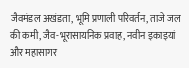जैवमंडल अखंडता, भूमि प्रणाली परिवर्तन, ताजे जल की कमी, जैव-भूरासायनिक प्रवाह, नवीन इकाइयां और महासागर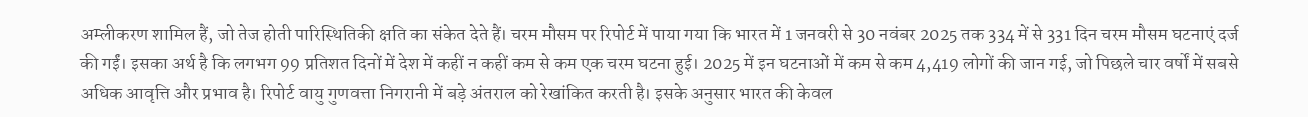अम्लीकरण शामिल हैं, जो तेज होती पारिस्थितिकी क्षति का संकेत देते हैं। चरम मौसम पर रिपोर्ट में पाया गया कि भारत में 1 जनवरी से 30 नवंबर 2025 तक 334 में से 331 दिन चरम मौसम घटनाएं दर्ज की गईं। इसका अर्थ है कि लगभग 99 प्रतिशत दिनों में देश में कहीं न कहीं कम से कम एक चरम घटना हुई। 2025 में इन घटनाओं में कम से कम 4,419 लोगों की जान गई, जो पिछले चार वर्षों में सबसे अधिक आवृत्ति और प्रभाव है। रिपोर्ट वायु गुणवत्ता निगरानी में बड़े अंतराल को रेखांकित करती है। इसके अनुसार भारत की केवल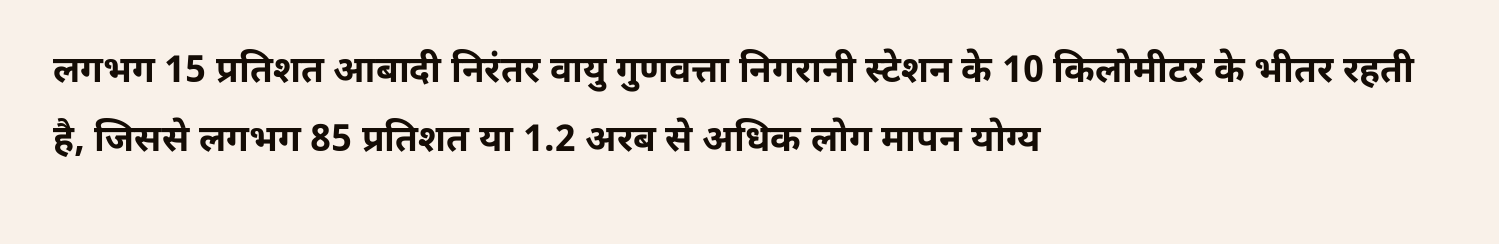लगभग 15 प्रतिशत आबादी निरंतर वायु गुणवत्ता निगरानी स्टेशन के 10 किलोमीटर के भीतर रहती है, जिससे लगभग 85 प्रतिशत या 1.2 अरब से अधिक लोग मापन योग्य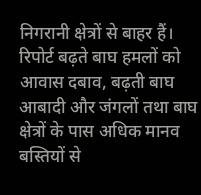निगरानी क्षेत्रों से बाहर हैं। रिपोर्ट बढ़ते बाघ हमलों को आवास दबाव, बढ़ती बाघ आबादी और जंगलों तथा बाघ क्षेत्रों के पास अधिक मानव बस्तियों से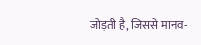जोड़ती है, जिससे मानव-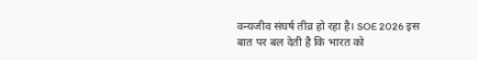वन्यजीव संघर्ष तीव्र हो रहा है। SOE 2026 इस बात पर बल देती है कि भारत को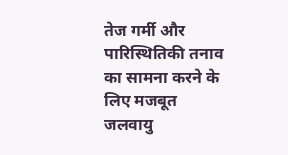तेज गर्मी और पारिस्थितिकी तनाव का सामना करने के लिए मजबूत जलवायु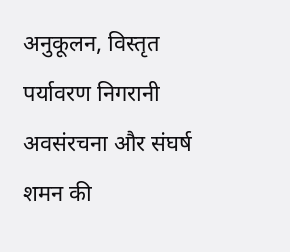अनुकूलन, विस्तृत पर्यावरण निगरानी अवसंरचना और संघर्ष शमन की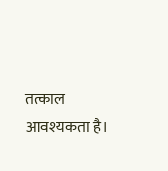तत्काल आवश्यकता है।